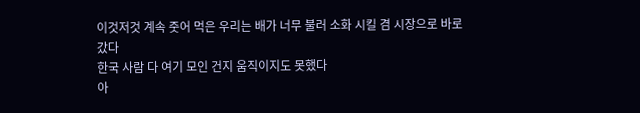이것저것 계속 줏어 먹은 우리는 배가 너무 불러 소화 시킬 겸 시장으로 바로 갔다
한국 사람 다 여기 모인 건지 움직이지도 못했다
아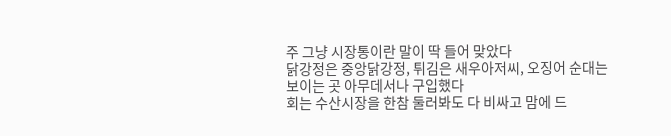주 그냥 시장통이란 말이 딱 들어 맞았다
닭강정은 중앙닭강정, 튀김은 새우아저씨, 오징어 순대는 보이는 곳 아무데서나 구입했다
회는 수산시장을 한참 둘러봐도 다 비싸고 맘에 드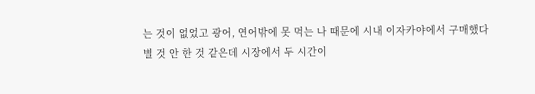는 것이 없었고 광어, 연어밖에 못 먹는 나 때문에 시내 이자카야에서 구매했다
별 것 안 한 것 같은데 시장에서 두 시간이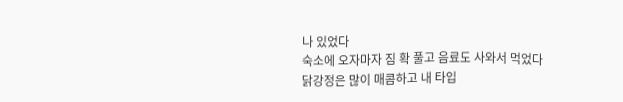나 있었다
숙소에 오자마자 짐 확 풀고 음료도 사와서 먹었다
닭강정은 많이 매콤하고 내 타입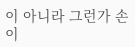이 아니라 그런가 손이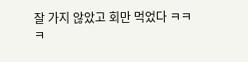잘 가지 않았고 회만 먹었다 ㅋㅋㅋ